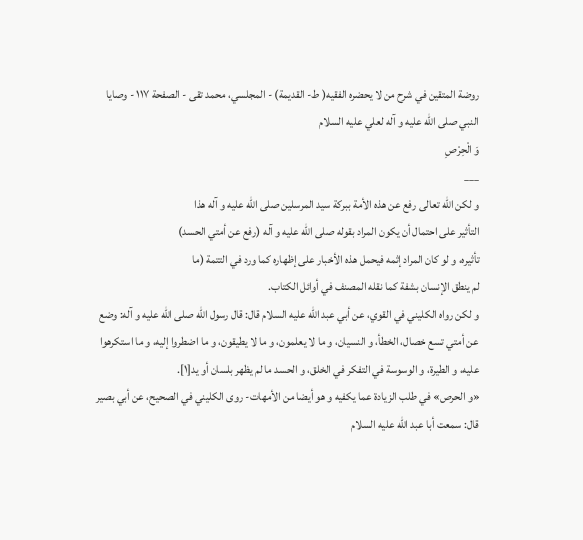روضة المتقين في شرح من لا يحضره الفقيه( ط- القديمة) - المجلسي، محمد تقى - الصفحة ١١٧ - وصايا النبي صلى الله عليه و آله لعلي عليه السلام
وَ الْحِرْصِ
___
و لكن الله تعالى رفع عن هذه الأمة ببركة سيد المرسلين صلى الله عليه و آله هذا
التأثير على احتمال أن يكون المراد بقوله صلى الله عليه و آله (رفع عن أمتي الحسد)
تأثيره، و لو كان المراد إثمه فيحمل هذه الأخبار على إظهاره كما ورد في التتمة (ما
لم ينطق الإنسان بشفة كما نقله المصنف في أوائل الكتاب.
و لكن رواه الكليني في القوي، عن أبي عبد الله عليه السلام قال: قال رسول الله صلى الله عليه و آله: وضع عن أمتي تسع خصال، الخطأ، و النسيان، و ما لا يعلمون، و ما لا يطيقون، و ما اضطروا إليه، و ما استكرهوا عليه، و الطيرة، و الوسوسة في التفكر في الخلق، و الحسد ما لم يظهر بلسان أو يد[١].
«و الحرص» في طلب الزيادة عما يكفيه و هو أيضا من الأمهات- روى الكليني في الصحيح، عن أبي بصير قال: سمعت أبا عبد الله عليه السلام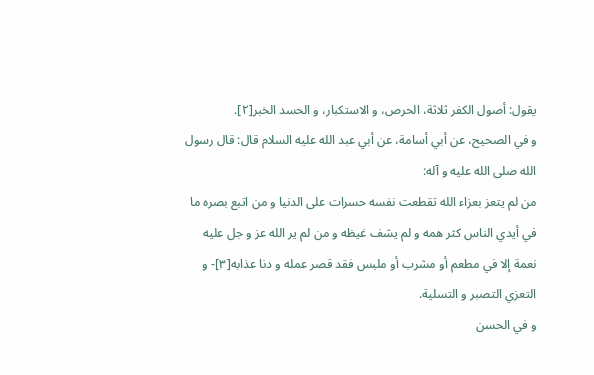يقول: أصول الكفر ثلاثة، الحرص، و الاستكبار، و الحسد الخبر[٢].
و في الصحيح، عن أبي أسامة، عن أبي عبد الله عليه السلام قال: قال رسول الله صلى الله عليه و آله:
من لم يتعز بعزاء الله تقطعت نفسه حسرات على الدنيا و من اتبع بصره ما في أيدي الناس كثر همه و لم يشف غيظه و من لم ير الله عز و جل عليه نعمة إلا في مطعم أو مشرب أو ملبس فقد قصر عمله و دنا عذابه[٣]- و التعزي التصبر و التسلية.
و في الحسن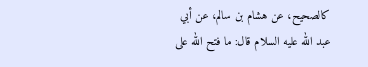كالصحيح، عن هشام بن سالم، عن أبي عبد الله عليه السلام قال: ما فتح الله على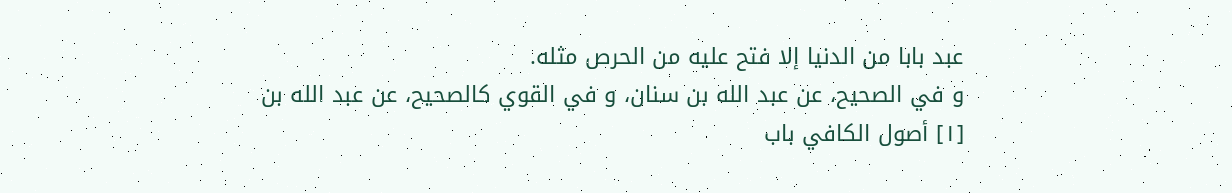عبد بابا من الدنيا إلا فتح عليه من الحرص مثله.
و في الصحيح، عن عبد الله بن سنان، و في القوي كالصحيح، عن عبد الله بن
[١] أصول الكافي باب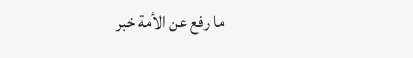ما رفع عن الأمة خبر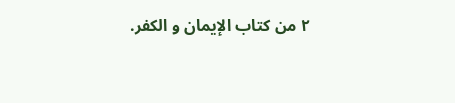٢ من كتاب الإيمان و الكفر.